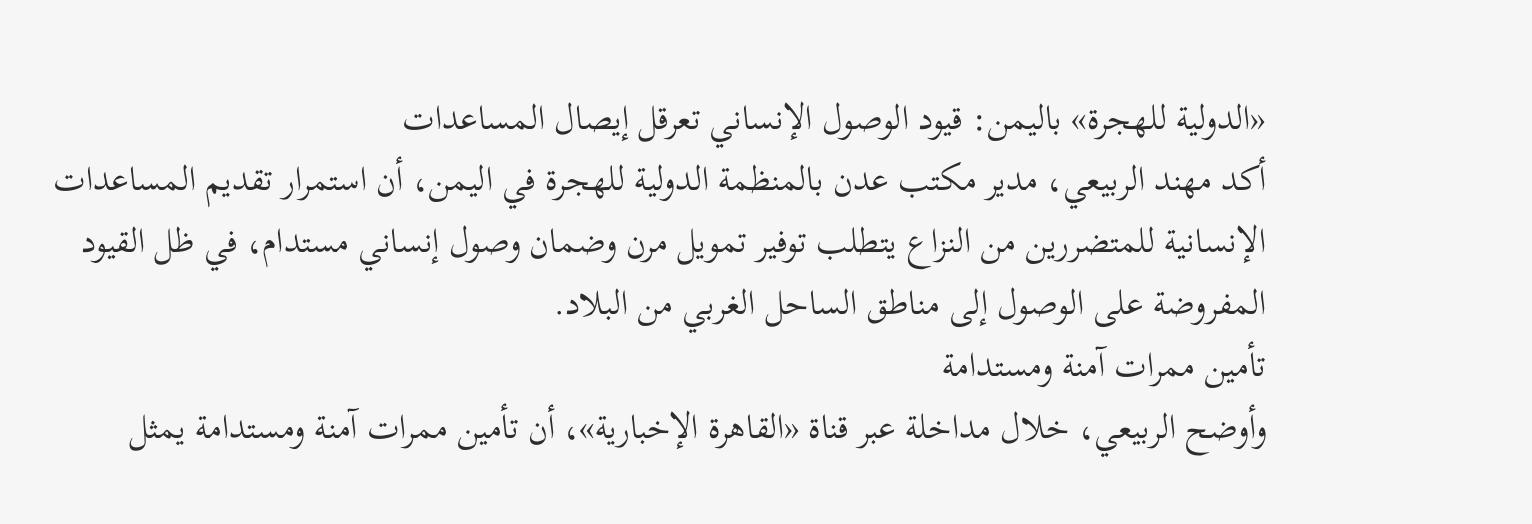«الدولية للهجرة» باليمن: قيود الوصول الإنساني تعرقل إيصال المساعدات
أكد مهند الربيعي، مدير مكتب عدن بالمنظمة الدولية للهجرة في اليمن، أن استمرار تقديم المساعدات الإنسانية للمتضررين من النزاع يتطلب توفير تمويل مرن وضمان وصول إنساني مستدام، في ظل القيود المفروضة على الوصول إلى مناطق الساحل الغربي من البلاد.
تأمين ممرات آمنة ومستدامة
وأوضح الربيعي، خلال مداخلة عبر قناة «القاهرة الإخبارية»، أن تأمين ممرات آمنة ومستدامة يمثل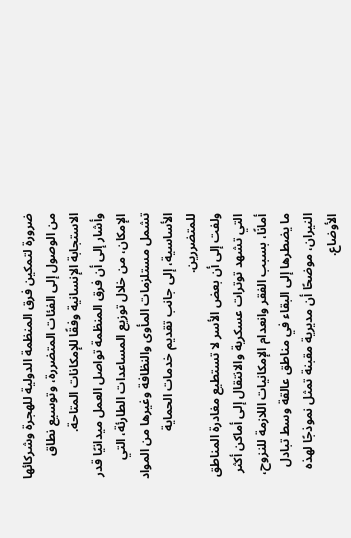ضرورة لتمكين فرق المنظمة الدولية للهجرة وشركائها من الوصول إلى الفئات المتضررة، وتوسيع نطاق الاستجابة الإنسانية وفقًا للإمكانات المتاحة.
وأشار إلى أن فرق المنظمة تواصل العمل ميدانيًا قدر الإمكان، من خلال توزيع المساعدات الطارئة، التي تشمل مستلزمات المأوى والنظافة وغيرها من المواد الأساسية، إلى جانب تقديم خدمات الحماية للمتضررين.
ولفت إلى أن بعض الأسر لا تستطيع مغادرة المناطق التي تشهد توترات عسكرية والانتقال إلى أماكن أكثر أمانًا، بسبب الفقر وانعدام الإمكانيات اللازمة للنزوح، ما يضطرها إلى البقاء في مناطق عالقة وسط تبادل النيران، موضحًا أن مديرية مقبنة تمثل نموذجًا لهذه الأوضاع.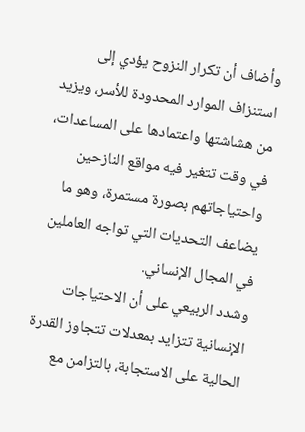وأضاف أن تكرار النزوح يؤدي إلى استنزاف الموارد المحدودة للأسر، ويزيد من هشاشتها واعتمادها على المساعدات، في وقت تتغير فيه مواقع النازحين واحتياجاتهم بصورة مستمرة، وهو ما يضاعف التحديات التي تواجه العاملين في المجال الإنساني.
وشدد الربيعي على أن الاحتياجات الإنسانية تتزايد بمعدلات تتجاوز القدرة الحالية على الاستجابة، بالتزامن مع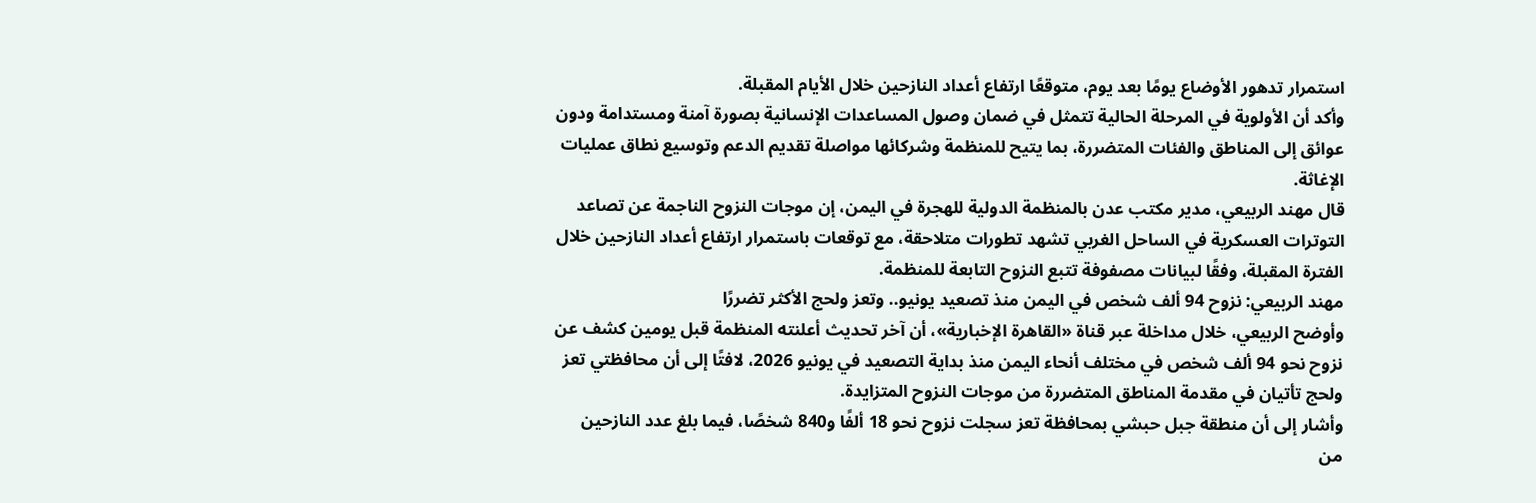استمرار تدهور الأوضاع يومًا بعد يوم، متوقعًا ارتفاع أعداد النازحين خلال الأيام المقبلة.
وأكد أن الأولوية في المرحلة الحالية تتمثل في ضمان وصول المساعدات الإنسانية بصورة آمنة ومستدامة ودون عوائق إلى المناطق والفئات المتضررة، بما يتيح للمنظمة وشركائها مواصلة تقديم الدعم وتوسيع نطاق عمليات الإغاثة.
قال مهند الربيعي، مدير مكتب عدن بالمنظمة الدولية للهجرة في اليمن، إن موجات النزوح الناجمة عن تصاعد التوترات العسكرية في الساحل الغربي تشهد تطورات متلاحقة، مع توقعات باستمرار ارتفاع أعداد النازحين خلال الفترة المقبلة، وفقًا لبيانات مصفوفة تتبع النزوح التابعة للمنظمة.
مهند الربيعي: نزوح 94 ألف شخص في اليمن منذ تصعيد يونيو.. وتعز ولحج الأكثر تضررًا
وأوضح الربيعي، خلال مداخلة عبر قناة «القاهرة الإخبارية»، أن آخر تحديث أعلنته المنظمة قبل يومين كشف عن نزوح نحو 94 ألف شخص في مختلف أنحاء اليمن منذ بداية التصعيد في يونيو 2026، لافتًا إلى أن محافظتي تعز ولحج تأتيان في مقدمة المناطق المتضررة من موجات النزوح المتزايدة.
وأشار إلى أن منطقة جبل حبشي بمحافظة تعز سجلت نزوح نحو 18 ألفًا و840 شخصًا، فيما بلغ عدد النازحين من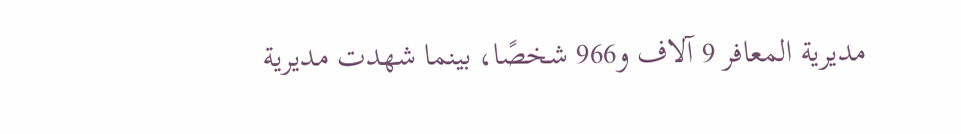مديرية المعافر 9 آلاف و966 شخصًا، بينما شهدت مديرية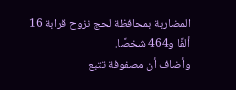المضاربة بمحافظة لحج نزوح قرابة 16 ألفًا و464 شخصًا.
وأضاف أن مصفوفة تتبع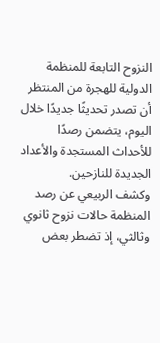النزوح التابعة للمنظمة الدولية للهجرة من المنتظر أن تصدر تحديثًا جديدًا خلال اليوم، يتضمن رصدًا للأحداث المستجدة والأعداد الجديدة للنازحين.
وكشف الربيعي عن رصد المنظمة حالات نزوح ثانوي وثالثي، إذ تضطر بعض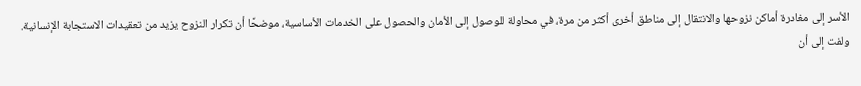الأسر إلى مغادرة أماكن نزوحها والانتقال إلى مناطق أخرى أكثر من مرة، في محاولة للوصول إلى الأمان والحصول على الخدمات الأساسية، موضحًا أن تكرار النزوح يزيد من تعقيدات الاستجابة الإنسانية.
ولفت إلى أن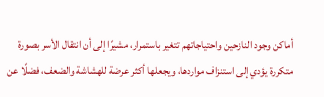أماكن وجود النازحين واحتياجاتهم تتغير باستمرار، مشيرًا إلى أن انتقال الأسر بصورة متكررة يؤدي إلى استنزاف مواردها، ويجعلها أكثر عرضة للهشاشة والضعف، فضلًا عن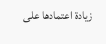زيادة اعتمادها على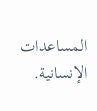المساعدات الإنسانية.